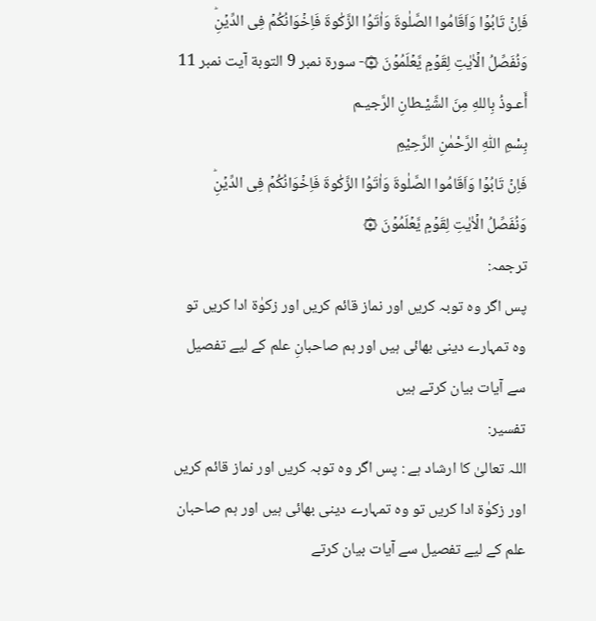فَاِنۡ تَابُوۡا وَاَقَامُوا الصَّلٰوةَ وَاٰتَوُا الزَّكٰوةَ فَاِخۡوَانُكُمۡ فِى الدِّيۡنِؕ وَنُفَصِّلُ الۡاٰيٰتِ لِقَوۡمٍ يَّعۡلَمُوۡنَ ۞- سورۃ نمبر 9 التوبة آیت نمبر 11
أَعـوذُ بِاللهِ مِنَ الشَّيْـطانِ الرَّجيـم
بِسْمِ اللّٰهِ الرَّحْمٰنِ الرَّحِيْمِ
فَاِنۡ تَابُوۡا وَاَقَامُوا الصَّلٰوةَ وَاٰتَوُا الزَّكٰوةَ فَاِخۡوَانُكُمۡ فِى الدِّيۡنِؕ وَنُفَصِّلُ الۡاٰيٰتِ لِقَوۡمٍ يَّعۡلَمُوۡنَ ۞
ترجمہ:
پس اگر وہ توبہ کریں اور نماز قائم کریں اور زکوٰۃ ادا کریں تو وہ تمہارے دینی بھائی ہیں اور ہم صاحبانِ علم کے لیے تفصیل سے آیات بیان کرتے ہیں
تفسیر:
اللہ تعالیٰ کا ارشاد ہے : پس اگر وہ توبہ کریں اور نماز قائم کریں اور زکوٰۃ ادا کریں تو وہ تمہارے دینی بھائی ہیں اور ہم صاحبان علم کے لیے تفصیل سے آیات بیان کرتے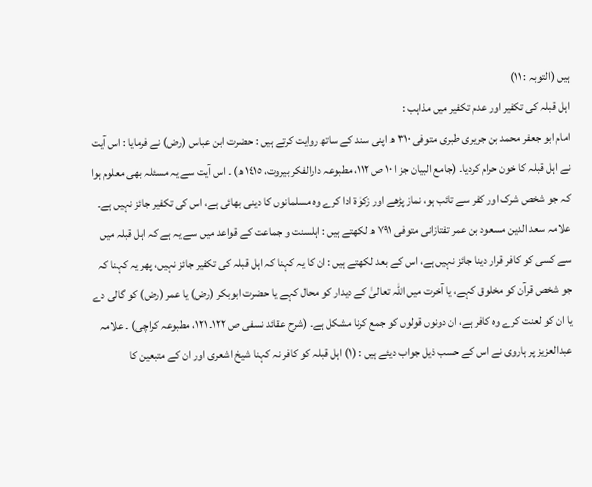ہیں (التوبہ : ١١)
اہل قبلہ کی تکفیر اور عدم تکفیر میں مذاہب :
امام ابو جعفر محمد بن جریری طبری متوفی ٣١٠ ھ اپنی سند کے ساتھ روایت کرتے ہیں : حضرت ابن عباس (رض) نے فرمایا : اس آیت نے اہل قبلہ کا خون حرام کردیا۔ (جامع البیان جز ا ١٠ ص ١١٢، مطبوعہ دارالفکر بیروت، ١٤١٥ ھ) ۔ اس آیت سے یہ مسئلہ بھی معلوم ہوا کہ جو شخص شرک اور کفر سے تائب ہو، نماز پڑھے اور زکوٰۃ ادا کرے وہ مسلمانوں کا دینی بھائی ہے، اس کی تکفیر جائز نہیں ہے۔ علامہ سعد الدین مسعود بن عمر تفتازانی متوفی ٧٩١ ھ لکھتے ہیں : اہلسنت و جماعت کے قواعد میں سے یہ ہے کہ اہل قبلہ میں سے کسی کو کافر قرار دینا جائز نہیں ہے، اس کے بعد لکھتے ہیں : ان کا یہ کہنا کہ اہل قبلہ کی تکفیر جائز نہیں، پھر یہ کہنا کہ جو شخص قرآن کو مخلوق کہے، یا آخرت میں اللہ تعالیٰ کے دیدار کو محال کہے یا حضرت ابوبکر (رض) یا عمر (رض) کو گالی دے یا ان کو لعنت کرے وہ کافر ہے، ان دونوں قولوں کو جمع کرنا مشکل ہے۔ (شرح عقائد نسفی ص ١٢٢۔ ١٢١، مطبوعہ کراچی) ۔ علامہ عبدالعزیز پر ہاروی نے اس کے حسب ذیل جواب دیئے ہیں : (١) اہل قبلہ کو کافر نہ کہنا شیخ اشعری اور ان کے متبعین کا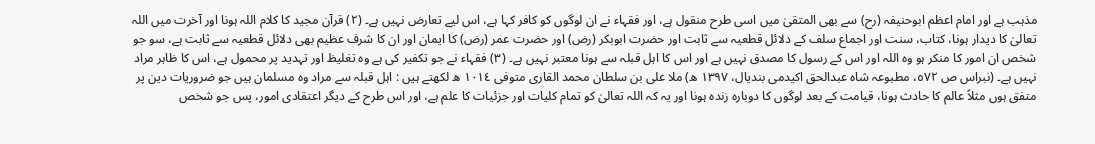مذہب ہے اور امام اعظم ابوحنیفہ (رح) سے بھی المتقیٰ میں اسی طرح منقول ہے، اور فقہاء نے ان لوگوں کو کافر کہا ہے، اس لیے تعارض نہیں ہے۔ (٢) قرآن مجید کا کلام اللہ ہونا اور آخرت میں اللہ تعالیٰ کا دیدار ہونا، کتاب، سنت اور اجماع سلف کے دلائل قطعیہ سے ثابت اور حضرت ابوبکر (رض) اور حضرت عمر (رض) کا ایمان اور ان کا شرف عظیم بھی دلائل قطعیہ سے ثابت ہے، سو جو شخص ان امور کا منکر ہو وہ اللہ اور اس کے رسول کا مصدق نہیں ہے اور اس کا اہل قبلہ سے ہونا معتبر نہیں ہے۔ (٣) فقہاء نے جو تکفیر کی ہے وہ تغلیظ اور تہدید پر محمول ہے، اس کا ظاہر مراد نہیں ہے۔ (نبراس ص ٥٧٢، مطبوعہ شاہ عبدالحق اکیدمی بندیال، ١٣٩٧ ھ) ملا علی بن سلطان محمد القاری متوفی ١٠١٤ ھ لکھتے ہیں : اہل قبلہ سے مراد وہ مسلمان ہیں جو ضروریات دین پر متفق ہوں مثلاً عالم کا حادث ہونا، قیامت کے بعد لوگوں کا دوبارہ زندہ ہونا اور یہ کہ اللہ تعالیٰ کو تمام کلیات اور جزئیات کا علم ہے، اور اس طرح کے دیگر اعتقادی امور، پس جو شخص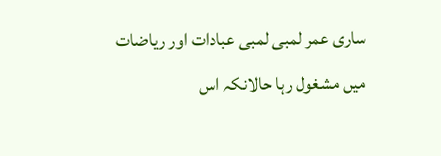ساری عمر لمبی لمبی عبادات اور ریاضات میں مشغول رہا حالانکہ اس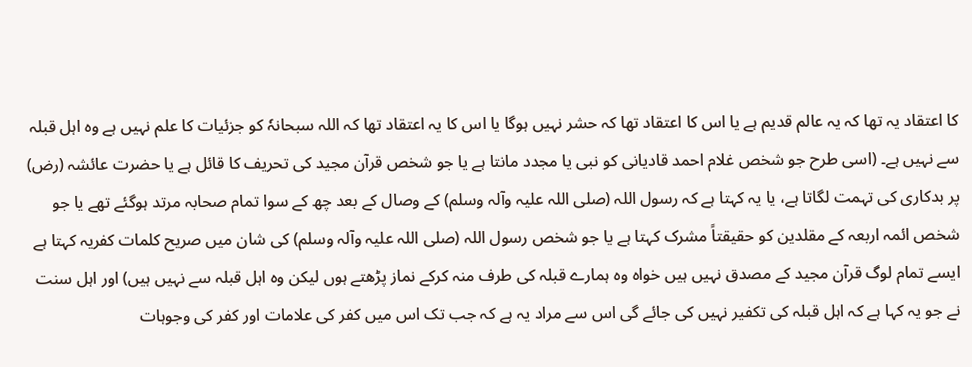کا اعتقاد یہ تھا کہ یہ عالم قدیم ہے یا اس کا اعتقاد تھا کہ حشر نہیں ہوگا یا اس کا یہ اعتقاد تھا کہ اللہ سبحانہٗ کو جزئیات کا علم نہیں ہے وہ اہل قبلہ سے نہیں ہے۔ (اسی طرح جو شخص غلام احمد قادیانی کو نبی یا مجدد مانتا ہے یا جو شخص قرآن مجید کی تحریف کا قائل ہے یا حضرت عائشہ (رض) پر بدکاری کی تہمت لگاتا ہے، یا یہ کہتا ہے کہ رسول اللہ (صلی اللہ علیہ وآلہ وسلم) کے وصال کے بعد چھ کے سوا تمام صحابہ مرتد ہوگئے تھے یا جو شخص ائمہ اربعہ کے مقلدین کو حقیقتاً مشرک کہتا ہے یا جو شخص رسول اللہ (صلی اللہ علیہ وآلہ وسلم) کی شان میں صریح کلمات کفریہ کہتا ہے ایسے تمام لوگ قرآن مجید کے مصدق نہیں ہیں خواہ وہ ہمارے قبلہ کی طرف منہ کرکے نماز پڑھتے ہوں لیکن وہ اہل قبلہ سے نہیں ہیں) اور اہل سنت نے جو یہ کہا ہے کہ اہل قبلہ کی تکفیر نہیں کی جائے گی اس سے مراد یہ ہے کہ جب تک اس میں کفر کی علامات اور کفر کی وجوہات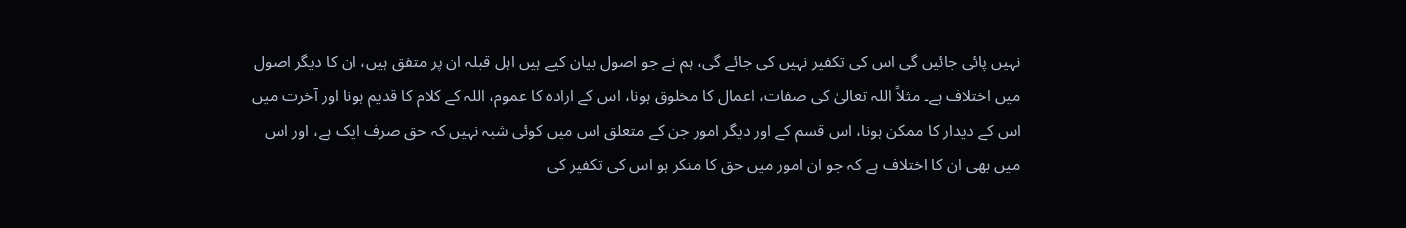نہیں پائی جائیں گی اس کی تکفیر نہیں کی جائے گی، ہم نے جو اصول بیان کیے ہیں اہل قبلہ ان پر متفق ہیں، ان کا دیگر اصول میں اختلاف ہے۔ مثلاً اللہ تعالیٰ کی صفات، اعمال کا مخلوق ہونا، اس کے ارادہ کا عموم، اللہ کے کلام کا قدیم ہونا اور آخرت میں اس کے دیدار کا ممکن ہونا، اس قسم کے اور دیگر امور جن کے متعلق اس میں کوئی شبہ نہیں کہ حق صرف ایک ہے، اور اس میں بھی ان کا اختلاف ہے کہ جو ان امور میں حق کا منکر ہو اس کی تکفیر کی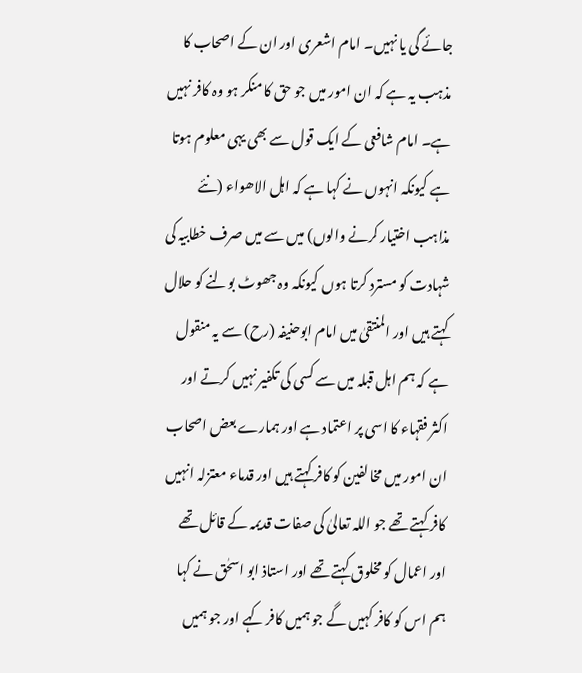جائے گی یا نہیں۔ امام اشعری اور ان کے اصحاب کا مذہب یہ ہے کہ ان امور میں جو حق کا منکر ہو وہ کافر نہیں ہے۔ امام شافعی کے ایک قول سے بھی یہی معلوم ہوتا ہے کیونکہ انہوں نے کہا ہے کہ اہل الاھواء (نئے مذاہب اختیار کرنے والوں) میں سے میں صرف خطابیہ کی شہادت کو مسترد کرتا ہوں کیونکہ وہ جھوٹ بولنے کو حلال کہتے ہیں اور المنتقیٰ میں امام ابوحنیفہ (رح) سے یہ منقول ہے کہ ہم اہل قبلہ میں سے کسی کی تکفیر نہیں کرتے اور اکثر فقہاء کا اسی پر اعتماد ہے اور ہمارے بعض اصحاب ان امور میں مخالفین کو کافر کہتے ہیں اور قدماء معتزلہ انہیں کافر کہتے تھے جو اللہ تعالیٰ کی صفات قدیمہ کے قائل تھے اور اعمال کو مخلوق کہتے تھے اور استاذ ابو اسحٰق نے کہا ہم اس کو کافر کہیں گے جو ہمیں کافر کہے اور جو ہمیں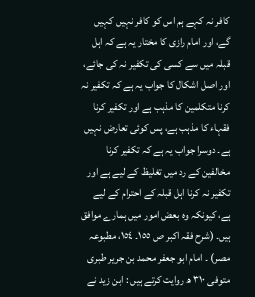کافر نہ کہے ہم اس کو کافر نہیں کہیں گے، اور امام رازی کا مختار یہ ہے کہ اہل قبلہ میں سے کسی کی تکفیر نہ کی جائے، اور اصل اشکال کا جواب یہ ہے کہ تکفیر نہ کرنا متکلمین کا مذہب ہے اور تکفیر کرنا فقہاء کا مذہب ہے، پس کوئی تعارض نہیں ہے۔ دوسرا جواب یہ ہے کہ تکفیر کرنا مخالفین کے رد میں تغلیظ کے لیے ہے اور تکفیر نہ کرنا اہل قبلہ کے احترام کے لیے ہے، کیونکہ وہ بعض امور میں ہمارے موافق ہیں۔ (شرح فقہ اکبر ص ١٥٥۔ ١٥٤، مطبوعہ مصر) ۔ امام ابو جعفر محمد بن جریر طبری متوفی ٣١٠ ھ روایت کرتے ہیں : ابن زید نے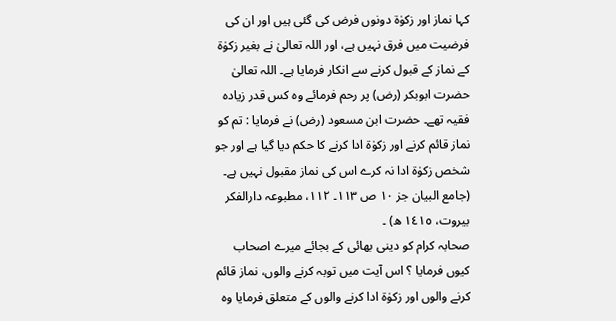کہا نماز اور زکوٰۃ دونوں فرض کی گئی ہیں اور ان کی فرضیت میں فرق نہیں ہے، اور اللہ تعالیٰ نے بغیر زکوٰۃ کے نماز کے قبول کرنے سے انکار فرمایا ہے۔ اللہ تعالیٰ حضرت ابوبکر (رض) پر رحم فرمائے وہ کس قدر زیادہ فقیہ تھے۔ حضرت ابن مسعود (رض) نے فرمایا : تم کو نماز قائم کرنے اور زکوٰۃ ادا کرنے کا حکم دیا گیا ہے اور جو شخص زکوٰۃ ادا نہ کرے اس کی نماز مقبول نہیں ہے۔ (جامع البیان جز ١٠ ص ١١٣۔ ١١٢، مطبوعہ دارالفکر بیروت، ١٤١٥ ھ) ۔
صحابہ کرام کو دینی بھائی کے بجائے میرے اصحاب کیوں فرمایا ؟ اس آیت میں توبہ کرنے والوں، نماز قائم کرنے والوں اور زکوٰۃ ادا کرنے والوں کے متعلق فرمایا وہ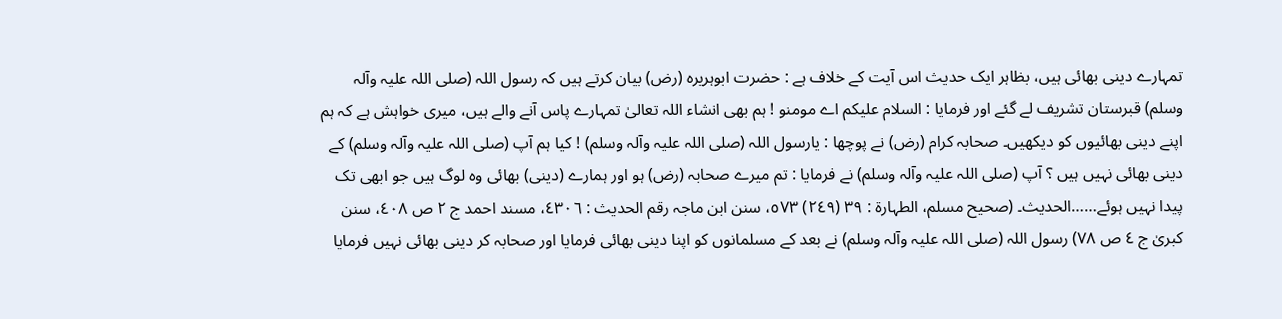تمہارے دینی بھائی ہیں، بظاہر ایک حدیث اس آیت کے خلاف ہے : حضرت ابوہریرہ (رض) بیان کرتے ہیں کہ رسول اللہ (صلی اللہ علیہ وآلہ وسلم) قبرستان تشریف لے گئے اور فرمایا : السلام علیکم اے مومنو ! ہم بھی انشاء اللہ تعالیٰ تمہارے پاس آنے والے ہیں، میری خواہش ہے کہ ہم اپنے دینی بھائیوں کو دیکھیں۔ صحابہ کرام (رض) نے پوچھا : یارسول اللہ (صلی اللہ علیہ وآلہ وسلم) ! کیا ہم آپ (صلی اللہ علیہ وآلہ وسلم) کے دینی بھائی نہیں ہیں ؟ آپ (صلی اللہ علیہ وآلہ وسلم) نے فرمایا : تم میرے صحابہ (رض) ہو اور ہمارے (دینی) بھائی وہ لوگ ہیں جو ابھی تک پیدا نہیں ہوئے……الحدیث۔ (صحیح مسلم، الطہارۃ : ٣٩ (٢٤٩) ٥٧٣، سنن ابن ماجہ رقم الحدیث : ٤٣٠٦، مسند احمد ج ٢ ص ٤٠٨، سنن کبریٰ ج ٤ ص ٧٨) رسول اللہ (صلی اللہ علیہ وآلہ وسلم) نے بعد کے مسلمانوں کو اپنا دینی بھائی فرمایا اور صحابہ کر دینی بھائی نہیں فرمایا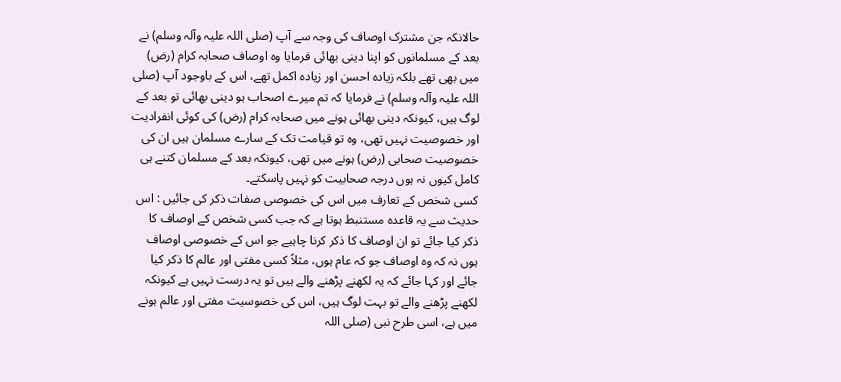حالانکہ جن مشترک اوصاف کی وجہ سے آپ (صلی اللہ علیہ وآلہ وسلم) نے بعد کے مسلمانوں کو اپنا دینی بھائی فرمایا وہ اوصاف صحابہ کرام (رض) میں بھی تھے بلکہ زیادہ احسن اور زیادہ اکمل تھے، اس کے باوجود آپ (صلی اللہ علیہ وآلہ وسلم) نے فرمایا کہ تم میرے اصحاب ہو دینی بھائی تو بعد کے لوگ ہیں، کیونکہ دینی بھائی ہونے میں صحابہ کرام (رض) کی کوئی انفرادیت اور خصوصیت نہیں تھی، وہ تو قیامت تک کے سارے مسلمان ہیں ان کی خصوصیت صحابی (رض) ہونے میں تھی، کیونکہ بعد کے مسلمان کتنے ہی کامل کیوں نہ ہوں درجہ صحابیت کو نہیں پاسکتے۔
کسی شخص کے تعارف میں اس کی خصوصی صفات ذکر کی جائیں : اس حدیث سے یہ قاعدہ مستنبط ہوتا ہے کہ جب کسی شخص کے اوصاف کا ذکر کیا جائے تو ان اوصاف کا ذکر کرنا چاہیے جو اس کے خصوصی اوصاف ہوں نہ کہ وہ اوصاف جو کہ عام ہوں، مثلاً کسی مفتی اور عالم کا ذکر کیا جائے اور کہا جائے کہ یہ لکھنے پڑھنے والے ہیں تو یہ درست نہیں ہے کیونکہ لکھنے پڑھنے والے تو بہت لوگ ہیں، اس کی خصوسیت مفتی اور عالم ہونے میں ہے، اسی طرح نبی (صلی اللہ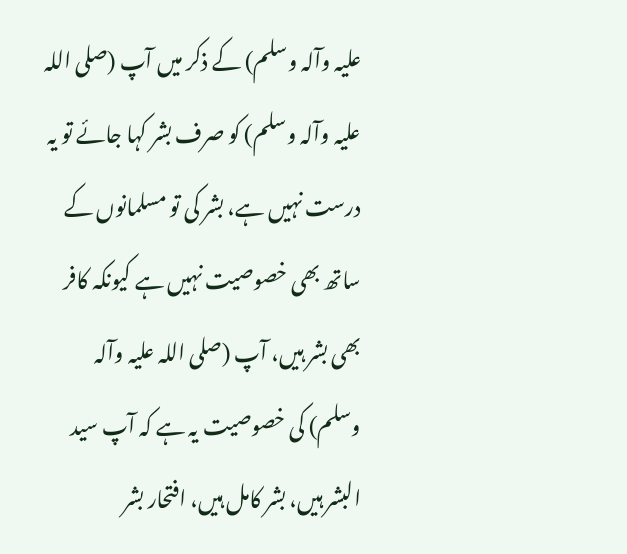علیہ وآلہ وسلم) کے ذکر میں آپ (صلی اللہ علیہ وآلہ وسلم) کو صرف بشر کہا جائے تو یہ درست نہیں ہے، بشر کی تو مسلمانوں کے ساتھ بھی خصوصیت نہیں ہے کیونکہ کافر بھی بشر ہیں، آپ (صلی اللہ علیہ وآلہ وسلم) کی خصوصیت یہ ہے کہ آپ سید البشر ہیں، بشر کامل ہیں، افتحار بشر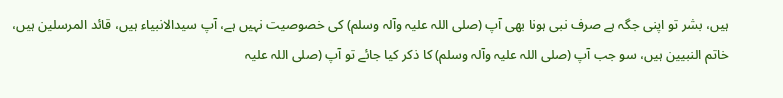ہیں، بشر تو اپنی جگہ ہے صرف نبی ہونا بھی آپ (صلی اللہ علیہ وآلہ وسلم) کی خصوصیت نہیں ہے، آپ سیدالانبیاء ہیں، قائد المرسلین ہیں، خاتم النبیین ہیں، سو جب آپ (صلی اللہ علیہ وآلہ وسلم) کا ذکر کیا جائے تو آپ (صلی اللہ علیہ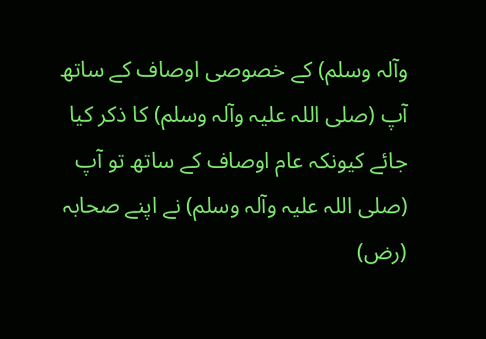وآلہ وسلم) کے خصوصی اوصاف کے ساتھ آپ (صلی اللہ علیہ وآلہ وسلم) کا ذکر کیا جائے کیونکہ عام اوصاف کے ساتھ تو آپ (صلی اللہ علیہ وآلہ وسلم) نے اپنے صحابہ (رض)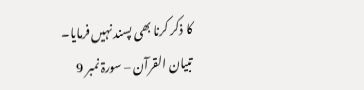کا ذکر کرنا بھی پسند نہیں فرمایا۔
تبیان القرآن – سورۃ نمبر 9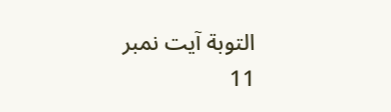التوبة آیت نمبر 11